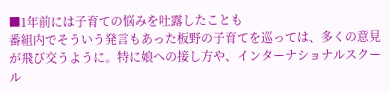■1年前には子育ての悩みを吐露したことも
番組内でそういう発言もあった板野の子育てを巡っては、多くの意見が飛び交うように。特に娘への接し方や、インターナショナルスクール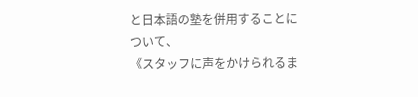と日本語の塾を併用することについて、
《スタッフに声をかけられるま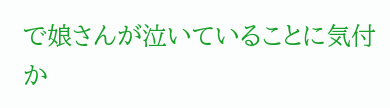で娘さんが泣いていることに気付か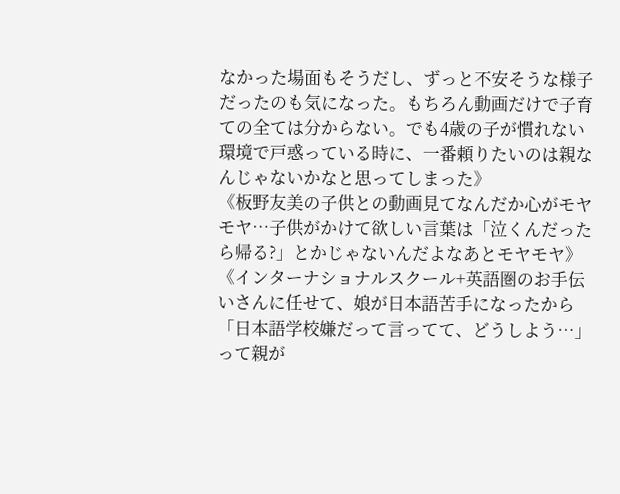なかった場面もそうだし、ずっと不安そうな様子だったのも気になった。もちろん動画だけで子育ての全ては分からない。でも4歳の子が慣れない環境で戸惑っている時に、一番頼りたいのは親なんじゃないかなと思ってしまった》
《板野友美の子供との動画見てなんだか心がモヤモヤ…子供がかけて欲しい言葉は「泣くんだったら帰る?」とかじゃないんだよなあとモヤモヤ》
《インターナショナルスクール+英語圏のお手伝いさんに任せて、娘が日本語苦手になったから「日本語学校嫌だって言ってて、どうしよう…」って親が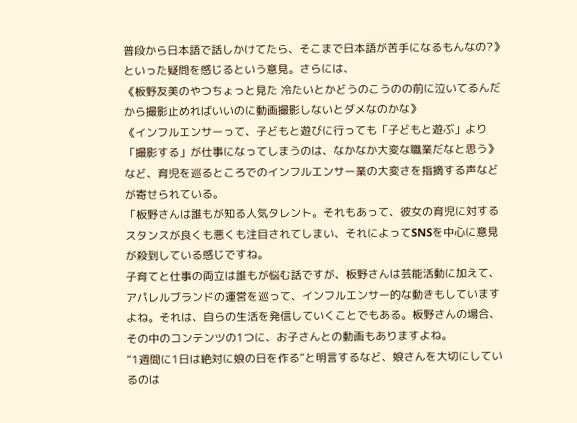普段から日本語で話しかけてたら、そこまで日本語が苦手になるもんなの?》
といった疑問を感じるという意見。さらには、
《板野友美のやつちょっと見た 冷たいとかどうのこうのの前に泣いてるんだから撮影止めればいいのに動画撮影しないとダメなのかな》
《インフルエンサーって、子どもと遊びに行っても「子どもと遊ぶ」より「撮影する」が仕事になってしまうのは、なかなか大変な職業だなと思う》
など、育児を巡るところでのインフルエンサー業の大変さを指摘する声などが寄せられている。
「板野さんは誰もが知る人気タレント。それもあって、彼女の育児に対するスタンスが良くも悪くも注目されてしまい、それによってSNSを中心に意見が殺到している感じですね。
子育てと仕事の両立は誰もが悩む話ですが、板野さんは芸能活動に加えて、アパレルブランドの運営を巡って、インフルエンサー的な動きもしていますよね。それは、自らの生活を発信していくことでもある。板野さんの場合、その中のコンテンツの1つに、お子さんとの動画もありますよね。
“1週間に1日は絶対に娘の日を作る”と明言するなど、娘さんを大切にしているのは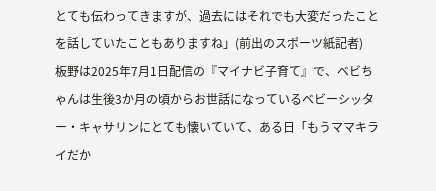とても伝わってきますが、過去にはそれでも大変だったことを話していたこともありますね」(前出のスポーツ紙記者)
板野は2025年7月1日配信の『マイナビ子育て』で、ベビちゃんは生後3か月の頃からお世話になっているベビーシッター・キャサリンにとても懐いていて、ある日「もうママキライだか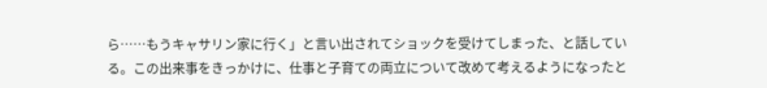ら……もうキャサリン家に行く」と言い出されてショックを受けてしまった、と話している。この出来事をきっかけに、仕事と子育ての両立について改めて考えるようになったと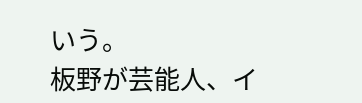いう。
板野が芸能人、イ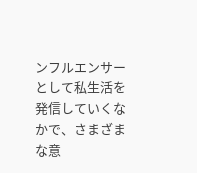ンフルエンサーとして私生活を発信していくなかで、さまざまな意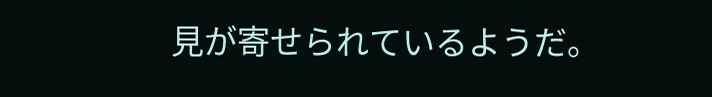見が寄せられているようだ。